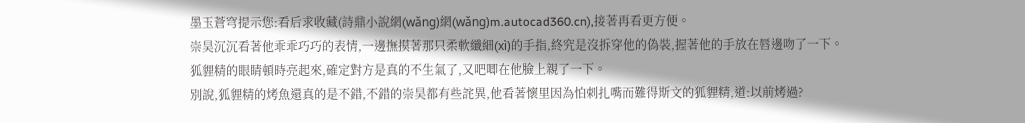墨玉蒼穹提示您:看后求收藏(詩鼎小說網(wǎng)網(wǎng)m.autocad360.cn),接著再看更方便。
崇昊沉沉看著他乖乖巧巧的表情,一邊撫摸著那只柔軟纖細(xì)的手指,終究是沒拆穿他的偽裝,握著他的手放在唇邊吻了一下。
狐貍精的眼睛頓時亮起來,確定對方是真的不生氣了,又吧唧在他臉上親了一下。
別說,狐貍精的烤魚還真的是不錯,不錯的崇昊都有些詫異,他看著懷里因為怕刺扎嘴而難得斯文的狐貍精,道:以前烤過?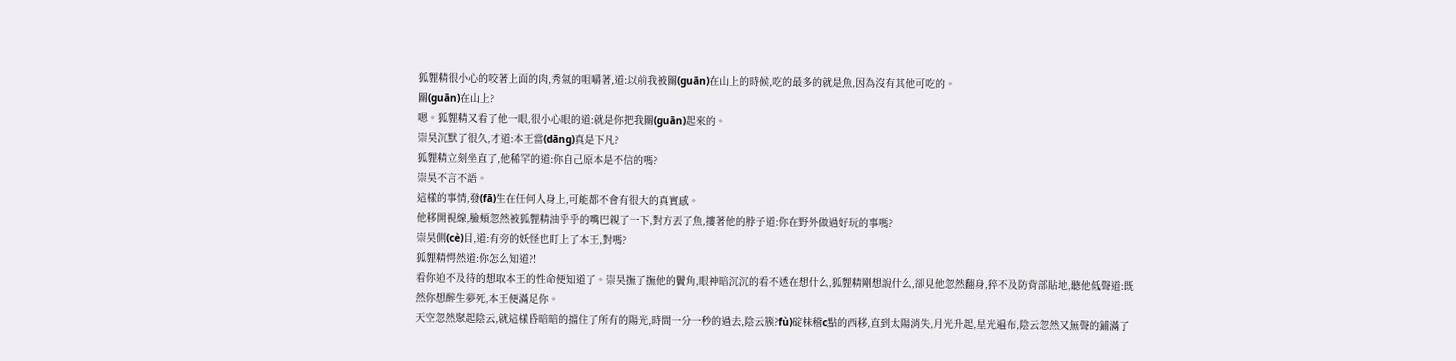狐貍精很小心的咬著上面的肉,秀氣的咀嚼著,道:以前我被關(guān)在山上的時候,吃的最多的就是魚,因為沒有其他可吃的。
關(guān)在山上?
嗯。狐貍精又看了他一眼,很小心眼的道:就是你把我關(guān)起來的。
崇昊沉默了很久,才道:本王當(dāng)真是下凡?
狐貍精立刻坐直了,他稀罕的道:你自己原本是不信的嗎?
崇昊不言不語。
這樣的事情,發(fā)生在任何人身上,可能都不會有很大的真實感。
他移開視線,臉頰忽然被狐貍精油乎乎的嘴巴親了一下,對方丟了魚,摟著他的脖子道:你在野外做過好玩的事嗎?
崇昊側(cè)目,道:有旁的妖怪也盯上了本王,對嗎?
狐貍精愕然道:你怎么知道?!
看你迫不及待的想取本王的性命便知道了。崇昊撫了撫他的鬢角,眼神暗沉沉的看不透在想什么,狐貍精剛想說什么,卻見他忽然翻身,猝不及防背部貼地,聽他低聲道:既然你想醉生夢死,本王便滿足你。
天空忽然聚起陰云,就這樣昏暗暗的擋住了所有的陽光,時間一分一秒的過去,陰云簇?fù)碇枺稽c點的西移,直到太陽消失,月光升起,星光遍布,陰云忽然又無聲的鋪滿了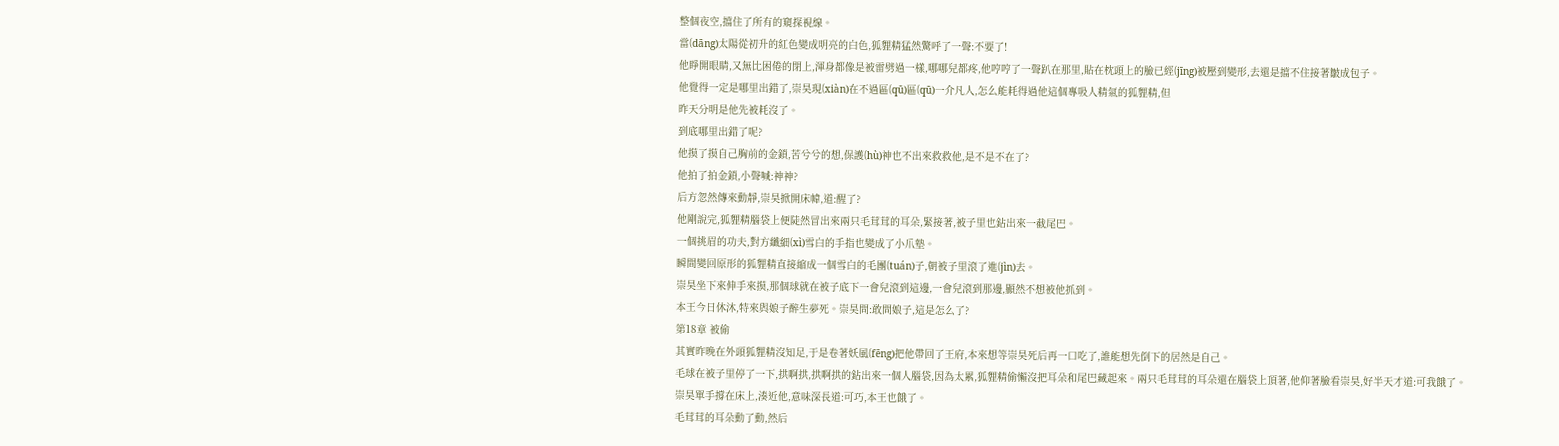整個夜空,擋住了所有的窺探視線。
當(dāng)太陽從初升的紅色變成明亮的白色,狐貍精猛然驚呼了一聲:不要了!
他睜開眼睛,又無比困倦的閉上,渾身都像是被雷劈過一樣,哪哪兒都疼,他哼哼了一聲趴在那里,貼在枕頭上的臉已經(jīng)被壓到變形,去還是擋不住接著皺成包子。
他覺得一定是哪里出錯了,崇昊現(xiàn)在不過區(qū)區(qū)一介凡人,怎么能耗得過他這個專吸人精氣的狐貍精,但
昨天分明是他先被耗沒了。
到底哪里出錯了呢?
他摸了摸自己胸前的金鎖,苦兮兮的想,保護(hù)神也不出來救救他,是不是不在了?
他拍了拍金鎖,小聲喊:神神?
后方忽然傳來動靜,崇昊掀開床幃,道:醒了?
他剛說完,狐貍精腦袋上便陡然冒出來兩只毛茸茸的耳朵,緊接著,被子里也鉆出來一截尾巴。
一個挑眉的功夫,對方纖細(xì)雪白的手指也變成了小爪墊。
瞬間變回原形的狐貍精直接縮成一個雪白的毛團(tuán)子,朝被子里滾了進(jìn)去。
崇昊坐下來伸手來摸,那個球就在被子底下一會兒滾到這邊,一會兒滾到那邊,顯然不想被他抓到。
本王今日休沐,特來與娘子醉生夢死。崇昊問:敢問娘子,這是怎么了?
第18章 被偷
其實昨晚在外頭狐貍精沒知足,于是卷著妖風(fēng)把他帶回了王府,本來想等崇昊死后再一口吃了,誰能想先倒下的居然是自己。
毛球在被子里停了一下,拱啊拱,拱啊拱的鉆出來一個人腦袋,因為太累,狐貍精偷懶沒把耳朵和尾巴藏起來。兩只毛茸茸的耳朵還在腦袋上頂著,他仰著臉看崇昊,好半天才道:可我餓了。
崇昊單手撐在床上,湊近他,意味深長道:可巧,本王也餓了。
毛茸茸的耳朵動了動,然后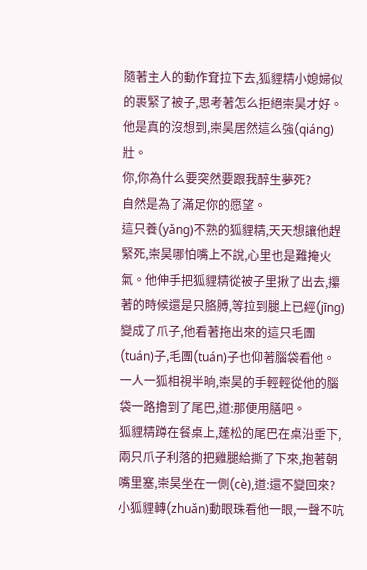隨著主人的動作耷拉下去,狐貍精小媳婦似的裹緊了被子,思考著怎么拒絕崇昊才好。
他是真的沒想到,崇昊居然這么強(qiáng)壯。
你,你為什么要突然要跟我醉生夢死?
自然是為了滿足你的愿望。
這只養(yǎng)不熟的狐貍精,天天想讓他趕緊死,崇昊哪怕嘴上不說,心里也是難掩火氣。他伸手把狐貍精從被子里揪了出去,攥著的時候還是只胳膊,等拉到腿上已經(jīng)變成了爪子,他看著拖出來的這只毛團(tuán)子,毛團(tuán)子也仰著腦袋看他。
一人一狐相視半晌,崇昊的手輕輕從他的腦袋一路擼到了尾巴,道:那便用膳吧。
狐貍精蹲在餐桌上,蓬松的尾巴在桌沿垂下,兩只爪子利落的把雞腿給撕了下來,抱著朝嘴里塞,崇昊坐在一側(cè),道:還不變回來?
小狐貍轉(zhuǎn)動眼珠看他一眼,一聲不吭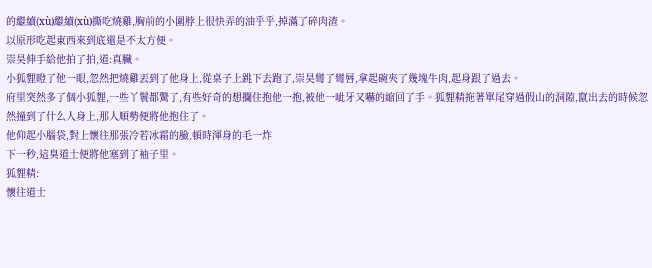的繼續(xù)繼續(xù)撕吃燒雞,胸前的小圍脖上很快弄的油乎乎,掉滿了碎肉渣。
以原形吃起東西來到底還是不太方便。
崇昊伸手給他拍了拍,道:真臟。
小狐貍瞪了他一眼,忽然把燒雞丟到了他身上,從桌子上跳下去跑了,崇昊彎了彎唇,拿起碗夾了幾塊牛肉,起身跟了過去。
府里突然多了個小狐貍,一些丫鬟都驚了,有些好奇的想攔住抱他一抱,被他一呲牙又嚇的縮回了手。狐貍精拖著單尾穿過假山的洞隙,竄出去的時候忽然撞到了什么人身上,那人順勢便將他抱住了。
他仰起小腦袋,對上懷往那張冷若冰霜的臉,頓時渾身的毛一炸
下一秒,這臭道士便將他塞到了袖子里。
狐貍精:
懷往道士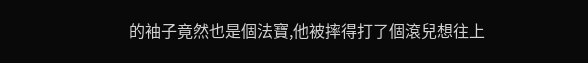的袖子竟然也是個法寶,他被摔得打了個滾兒想往上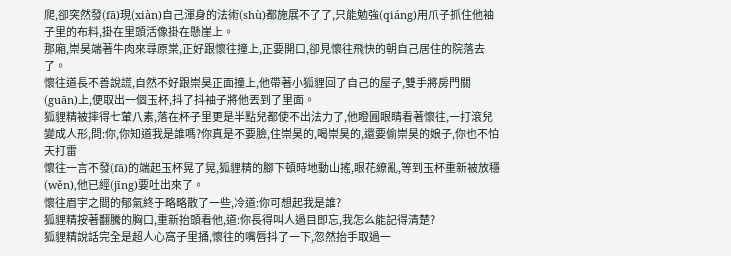爬,卻突然發(fā)現(xiàn)自己渾身的法術(shù)都施展不了了,只能勉強(qiáng)用爪子抓住他袖子里的布料,掛在里頭活像掛在懸崖上。
那廂,崇昊端著牛肉來尋原棠,正好跟懷往撞上,正要開口,卻見懷往飛快的朝自己居住的院落去了。
懷往道長不善說謊,自然不好跟崇昊正面撞上,他帶著小狐貍回了自己的屋子,雙手將房門關(guān)上,便取出一個玉杯,抖了抖袖子將他丟到了里面。
狐貍精被摔得七葷八素,落在杯子里更是半點兒都使不出法力了,他瞪圓眼睛看著懷往,一打滾兒變成人形,問:你,你知道我是誰嗎?你真是不要臉,住崇昊的,喝崇昊的,還要偷崇昊的娘子,你也不怕天打雷
懷往一言不發(fā)的端起玉杯晃了晃,狐貍精的腳下頓時地動山搖,眼花繚亂,等到玉杯重新被放穩(wěn),他已經(jīng)要吐出來了。
懷往眉宇之間的郁氣終于略略散了一些,冷道:你可想起我是誰?
狐貍精按著翻騰的胸口,重新抬頭看他,道:你長得叫人過目即忘,我怎么能記得清楚?
狐貍精說話完全是超人心窩子里捅,懷往的嘴唇抖了一下,忽然抬手取過一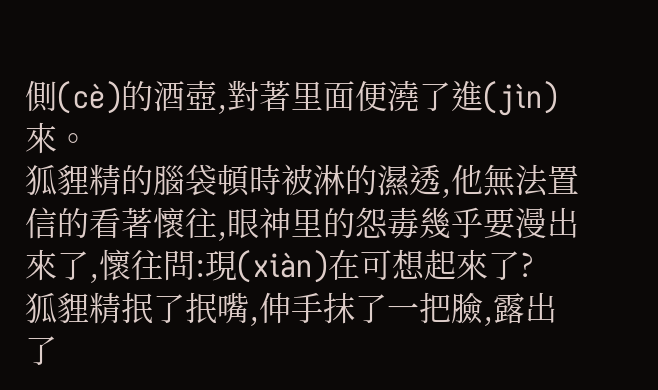側(cè)的酒壺,對著里面便澆了進(jìn)來。
狐貍精的腦袋頓時被淋的濕透,他無法置信的看著懷往,眼神里的怨毒幾乎要漫出來了,懷往問:現(xiàn)在可想起來了?
狐貍精抿了抿嘴,伸手抹了一把臉,露出了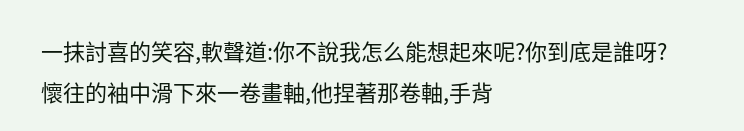一抹討喜的笑容,軟聲道:你不說我怎么能想起來呢?你到底是誰呀?
懷往的袖中滑下來一卷畫軸,他捏著那卷軸,手背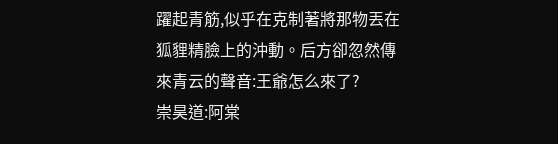躍起青筋,似乎在克制著將那物丟在狐貍精臉上的沖動。后方卻忽然傳來青云的聲音:王爺怎么來了?
崇昊道:阿棠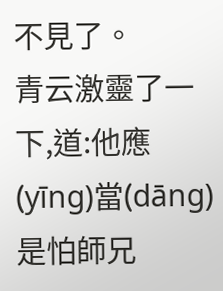不見了。
青云激靈了一下,道:他應(yīng)當(dāng)是怕師兄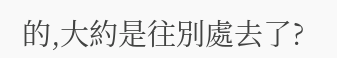的,大約是往別處去了?